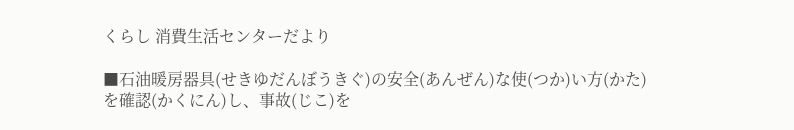くらし 消費生活センターだより

■石油暖房器具(せきゆだんぼうきぐ)の安全(あんぜん)な使(つか)い方(かた)を確認(かくにん)し、事故(じこ)を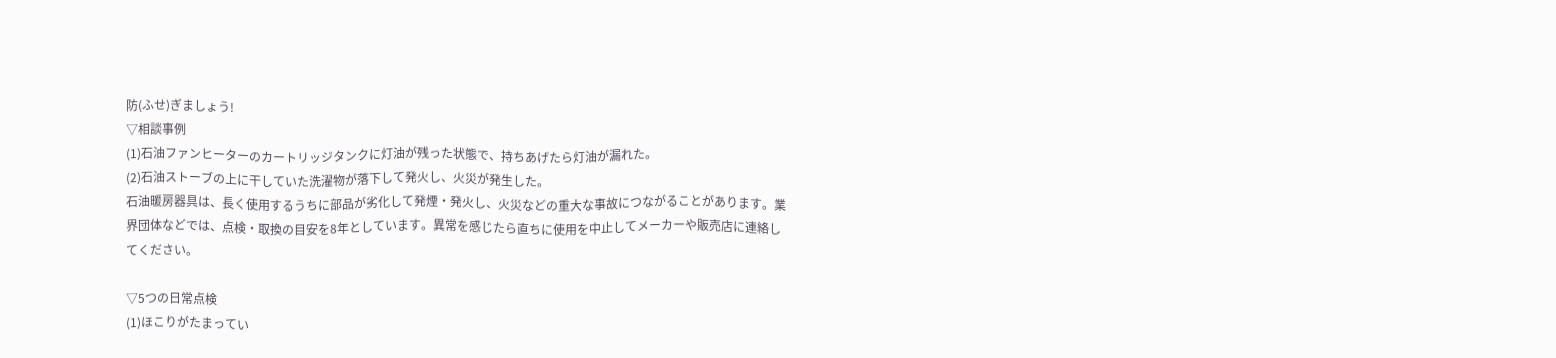防(ふせ)ぎましょう!
▽相談事例
(1)石油ファンヒーターのカートリッジタンクに灯油が残った状態で、持ちあげたら灯油が漏れた。
(2)石油ストーブの上に干していた洗濯物が落下して発火し、火災が発生した。
石油暖房器具は、長く使用するうちに部品が劣化して発煙・発火し、火災などの重大な事故につながることがあります。業界団体などでは、点検・取換の目安を8年としています。異常を感じたら直ちに使用を中止してメーカーや販売店に連絡してください。

▽5つの日常点検
(1)ほこりがたまってい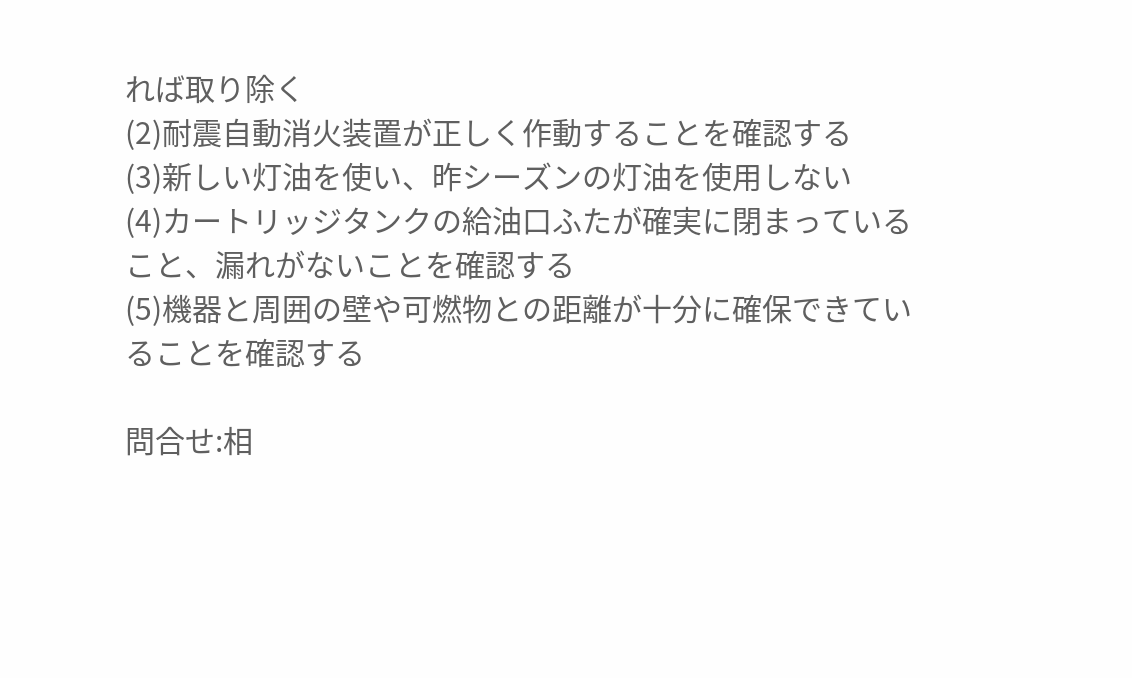れば取り除く
(2)耐震自動消火装置が正しく作動することを確認する
(3)新しい灯油を使い、昨シーズンの灯油を使用しない
(4)カートリッジタンクの給油口ふたが確実に閉まっていること、漏れがないことを確認する
(5)機器と周囲の壁や可燃物との距離が十分に確保できていることを確認する

問合せ:相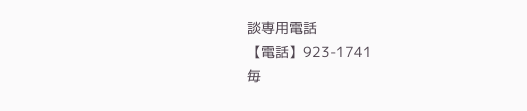談専用電話
【電話】923-1741
毎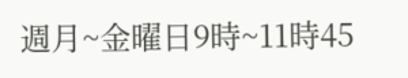週月~金曜日9時~11時45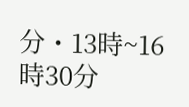分・13時~16時30分